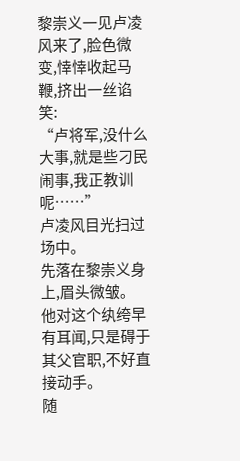黎崇义一见卢凌风来了,脸色微变,悻悻收起马鞭,挤出一丝谄笑:
“卢将军,没什么大事,就是些刁民闹事,我正教训呢……”
卢凌风目光扫过场中。
先落在黎崇义身上,眉头微皱。
他对这个纨绔早有耳闻,只是碍于其父官职,不好直接动手。
随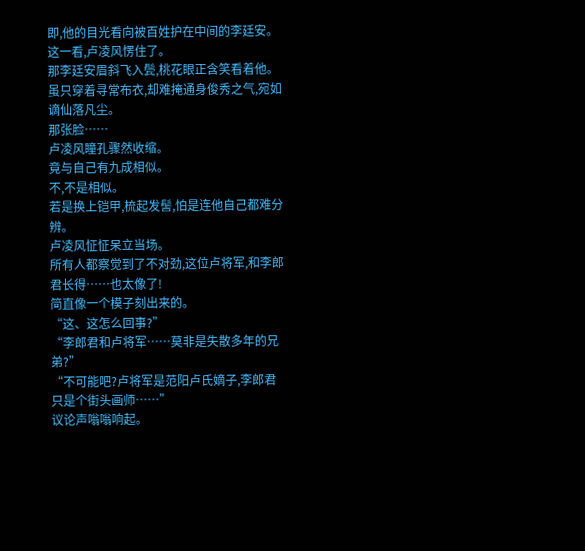即,他的目光看向被百姓护在中间的李廷安。
这一看,卢凌风愣住了。
那李廷安眉斜飞入鬓,桃花眼正含笑看着他。
虽只穿着寻常布衣,却难掩通身俊秀之气,宛如谪仙落凡尘。
那张脸……
卢凌风瞳孔骤然收缩。
竟与自己有九成相似。
不,不是相似。
若是换上铠甲,梳起发髻,怕是连他自己都难分辨。
卢凌风怔怔呆立当场。
所有人都察觉到了不对劲,这位卢将军,和李郎君长得……也太像了!
简直像一个模子刻出来的。
“这、这怎么回事?”
“李郎君和卢将军……莫非是失散多年的兄弟?”
“不可能吧?卢将军是范阳卢氏嫡子,李郎君只是个街头画师……”
议论声嗡嗡响起。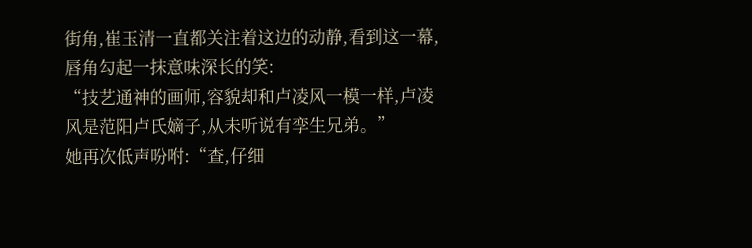街角,崔玉清一直都关注着这边的动静,看到这一幕,唇角勾起一抹意味深长的笑:
“技艺通神的画师,容貌却和卢凌风一模一样,卢凌风是范阳卢氏嫡子,从未听说有孪生兄弟。”
她再次低声吩咐:“查,仔细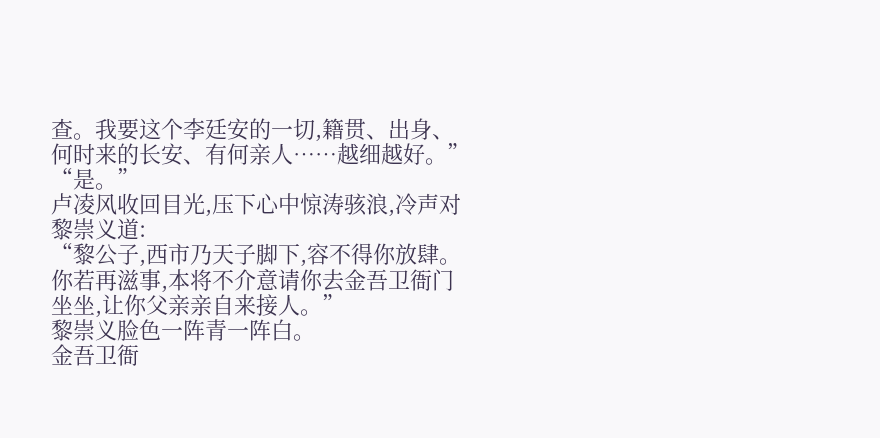查。我要这个李廷安的一切,籍贯、出身、何时来的长安、有何亲人……越细越好。”
“是。”
卢凌风收回目光,压下心中惊涛骇浪,冷声对黎崇义道:
“黎公子,西市乃天子脚下,容不得你放肆。你若再滋事,本将不介意请你去金吾卫衙门坐坐,让你父亲亲自来接人。”
黎崇义脸色一阵青一阵白。
金吾卫衙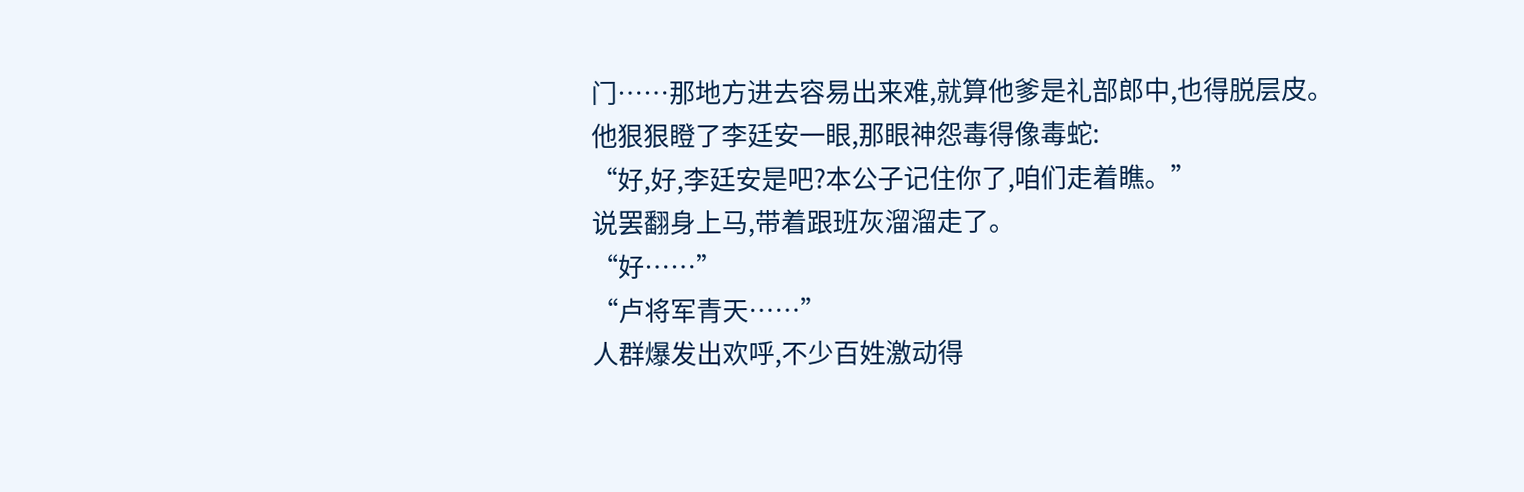门……那地方进去容易出来难,就算他爹是礼部郎中,也得脱层皮。
他狠狠瞪了李廷安一眼,那眼神怨毒得像毒蛇:
“好,好,李廷安是吧?本公子记住你了,咱们走着瞧。”
说罢翻身上马,带着跟班灰溜溜走了。
“好……”
“卢将军青天……”
人群爆发出欢呼,不少百姓激动得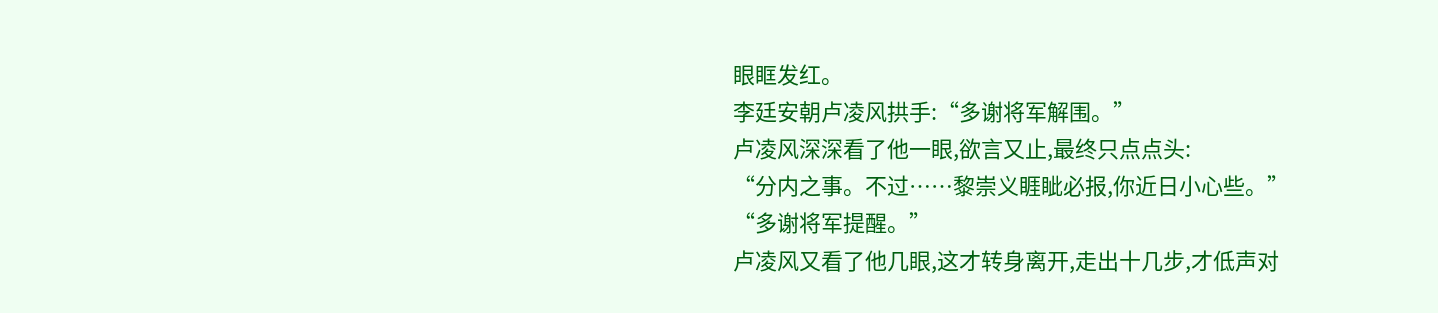眼眶发红。
李廷安朝卢凌风拱手:“多谢将军解围。”
卢凌风深深看了他一眼,欲言又止,最终只点点头:
“分内之事。不过……黎崇义睚眦必报,你近日小心些。”
“多谢将军提醒。”
卢凌风又看了他几眼,这才转身离开,走出十几步,才低声对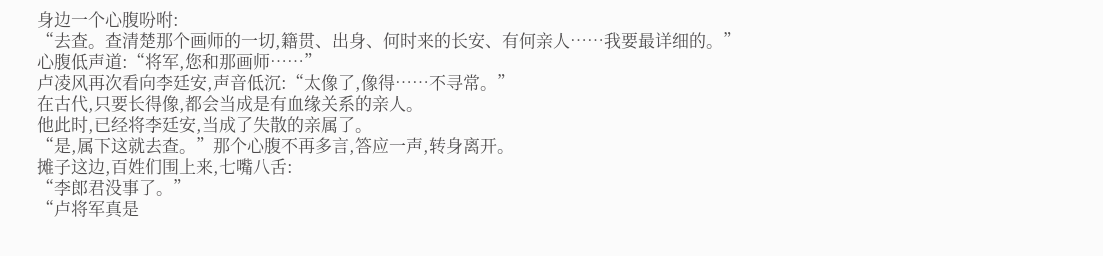身边一个心腹吩咐:
“去查。查清楚那个画师的一切,籍贯、出身、何时来的长安、有何亲人……我要最详细的。”
心腹低声道:“将军,您和那画师……”
卢凌风再次看向李廷安,声音低沉:“太像了,像得……不寻常。”
在古代,只要长得像,都会当成是有血缘关系的亲人。
他此时,已经将李廷安,当成了失散的亲属了。
“是,属下这就去查。”那个心腹不再多言,答应一声,转身离开。
摊子这边,百姓们围上来,七嘴八舌:
“李郎君没事了。”
“卢将军真是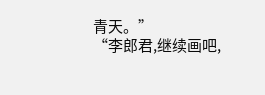青天。”
“李郎君,继续画吧,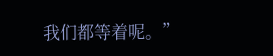我们都等着呢。”